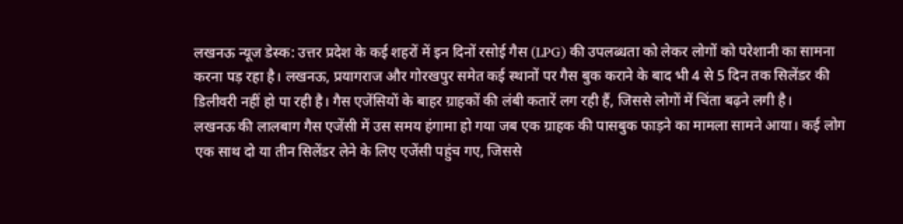लखनऊ न्यूज डेस्क: उत्तर प्रदेश के कई शहरों में इन दिनों रसोई गैस (LPG) की उपलब्धता को लेकर लोगों को परेशानी का सामना करना पड़ रहा है। लखनऊ, प्रयागराज और गोरखपुर समेत कई स्थानों पर गैस बुक कराने के बाद भी 4 से 5 दिन तक सिलेंडर की डिलीवरी नहीं हो पा रही है। गैस एजेंसियों के बाहर ग्राहकों की लंबी कतारें लग रही हैं, जिससे लोगों में चिंता बढ़ने लगी है।
लखनऊ की लालबाग गैस एजेंसी में उस समय हंगामा हो गया जब एक ग्राहक की पासबुक फाड़ने का मामला सामने आया। कई लोग एक साथ दो या तीन सिलेंडर लेने के लिए एजेंसी पहुंच गए, जिससे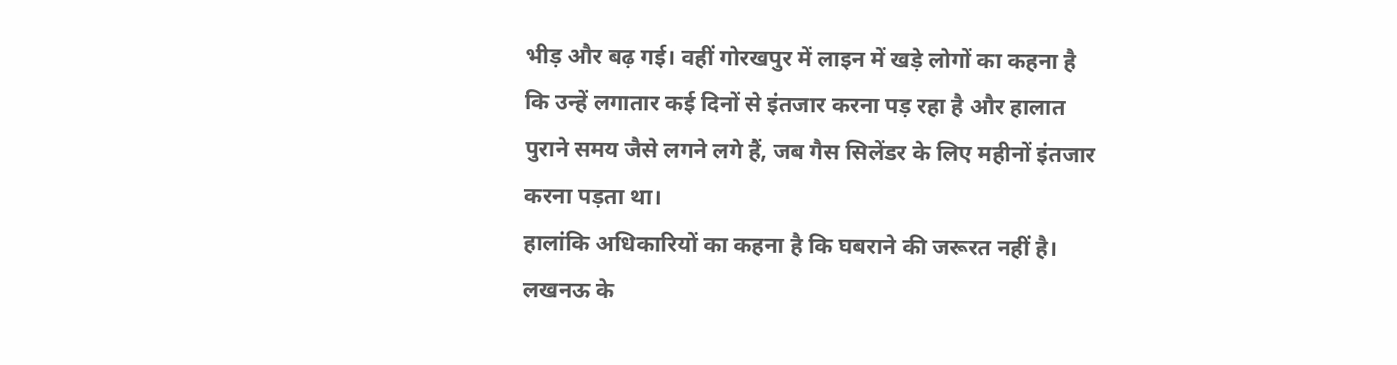भीड़ और बढ़ गई। वहीं गोरखपुर में लाइन में खड़े लोगों का कहना है कि उन्हें लगातार कई दिनों से इंतजार करना पड़ रहा है और हालात पुराने समय जैसे लगने लगे हैं, जब गैस सिलेंडर के लिए महीनों इंतजार करना पड़ता था।
हालांकि अधिकारियों का कहना है कि घबराने की जरूरत नहीं है। लखनऊ के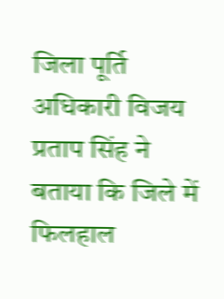जिला पूर्ति अधिकारी विजय प्रताप सिंह ने बताया कि जिले में फिलहाल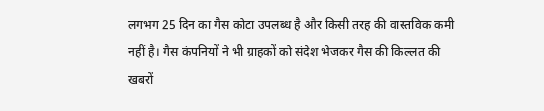लगभग 25 दिन का गैस कोटा उपलब्ध है और किसी तरह की वास्तविक कमी नहीं है। गैस कंपनियों ने भी ग्राहकों को संदेश भेजकर गैस की किल्लत की खबरों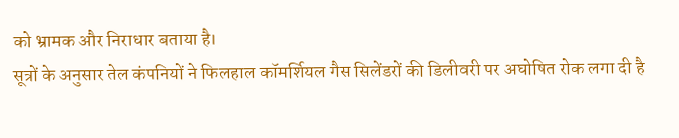को भ्रामक और निराधार बताया है।
सूत्रों के अनुसार तेल कंपनियों ने फिलहाल कॉमर्शियल गैस सिलेंडरों की डिलीवरी पर अघोषित रोक लगा दी है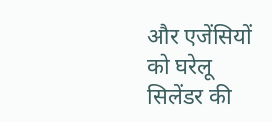और एजेंसियों को घरेलू सिलेंडर की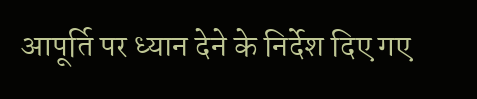आपूर्ति पर ध्यान देने के निर्देश दिए गए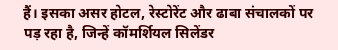हैं। इसका असर होटल, रेस्टोरेंट और ढाबा संचालकों पर पड़ रहा है, जिन्हें कॉमर्शियल सिलेंडर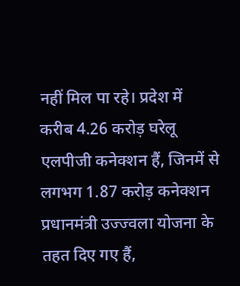नहीं मिल पा रहे। प्रदेश में करीब 4.26 करोड़ घरेलू एलपीजी कनेक्शन हैं, जिनमें से लगभग 1.87 करोड़ कनेक्शन प्रधानमंत्री उज्ज्वला योजना के तहत दिए गए हैं,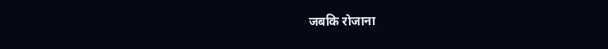जबकि रोजाना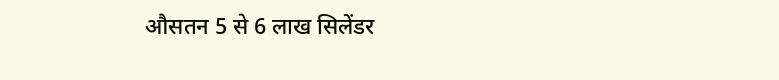औसतन 5 से 6 लाख सिलेंडर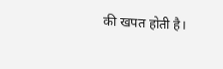की खपत होती है।